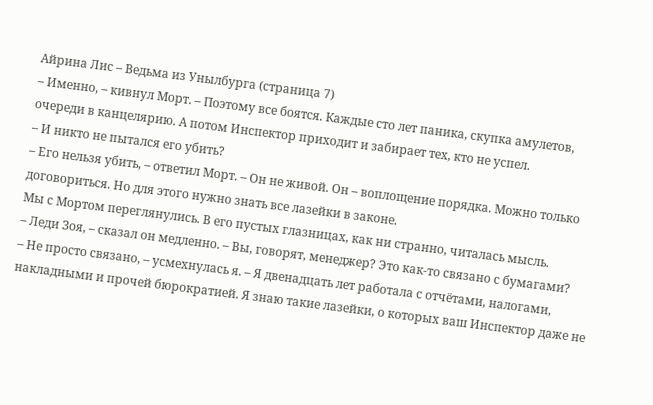Айрина Лис – Ведьма из Унылбурга (страница 7)
– Именно, – кивнул Морт. – Поэтому все боятся. Каждые сто лет паника, скупка амулетов, очереди в канцелярию. А потом Инспектор приходит и забирает тех, кто не успел.
– И никто не пытался его убить?
– Его нельзя убить, – ответил Морт. – Он не живой. Он – воплощение порядка. Можно только договориться. Но для этого нужно знать все лазейки в законе.
Мы с Мортом переглянулись. В его пустых глазницах, как ни странно, читалась мысль.
– Леди Зоя, – сказал он медленно. – Вы, говорят, менеджер? Это как-то связано с бумагами?
– Не просто связано, – усмехнулась я. – Я двенадцать лет работала с отчётами, налогами, накладными и прочей бюрократией. Я знаю такие лазейки, о которых ваш Инспектор даже не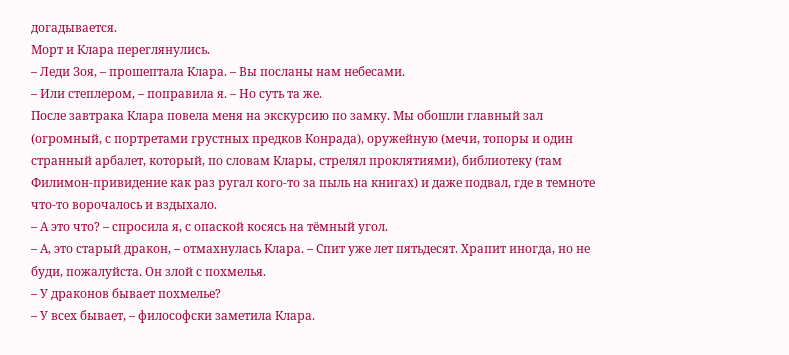догадывается.
Морт и Клара переглянулись.
– Леди Зоя, – прошептала Клара. – Вы посланы нам небесами.
– Или степлером, – поправила я. – Но суть та же.
После завтрака Клара повела меня на экскурсию по замку. Мы обошли главный зал (огромный, с портретами грустных предков Конрада), оружейную (мечи, топоры и один странный арбалет, который, по словам Клары, стрелял проклятиями), библиотеку (там Филимон-привидение как раз ругал кого-то за пыль на книгах) и даже подвал, где в темноте что-то ворочалось и вздыхало.
– А это что? – спросила я, с опаской косясь на тёмный угол.
– А, это старый дракон, – отмахнулась Клара. – Спит уже лет пятьдесят. Храпит иногда, но не буди, пожалуйста. Он злой с похмелья.
– У драконов бывает похмелье?
– У всех бывает, – философски заметила Клара.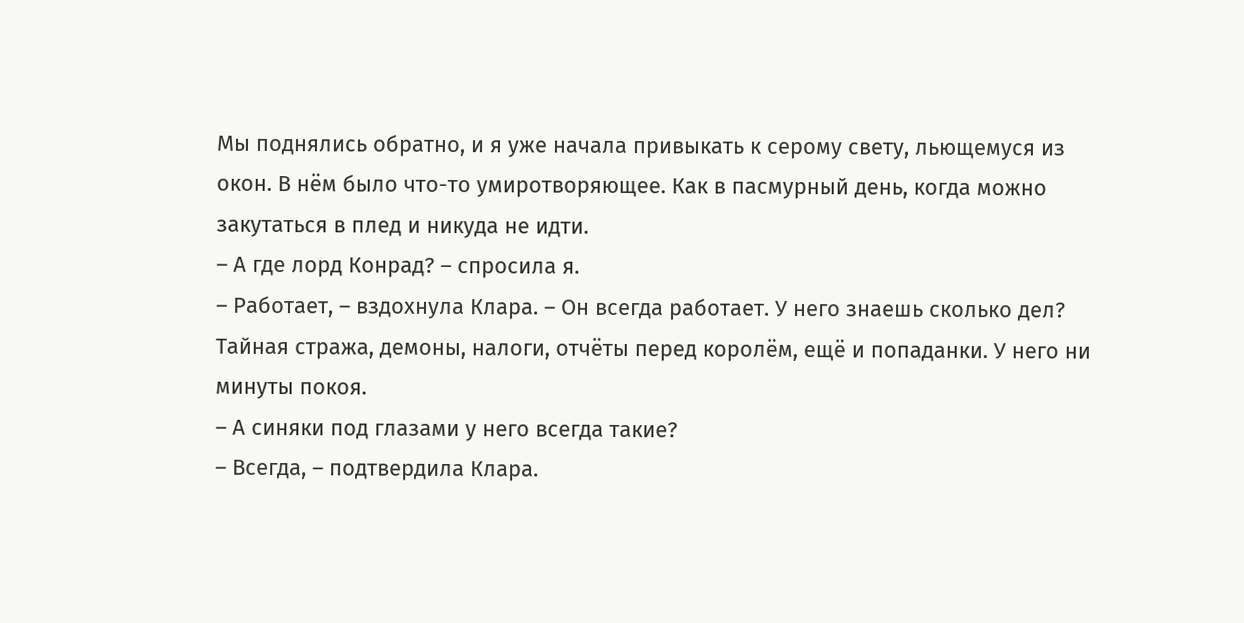Мы поднялись обратно, и я уже начала привыкать к серому свету, льющемуся из окон. В нём было что-то умиротворяющее. Как в пасмурный день, когда можно закутаться в плед и никуда не идти.
– А где лорд Конрад? – спросила я.
– Работает, – вздохнула Клара. – Он всегда работает. У него знаешь сколько дел? Тайная стража, демоны, налоги, отчёты перед королём, ещё и попаданки. У него ни минуты покоя.
– А синяки под глазами у него всегда такие?
– Всегда, – подтвердила Клара.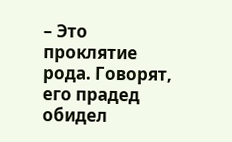– Это проклятие рода. Говорят, его прадед обидел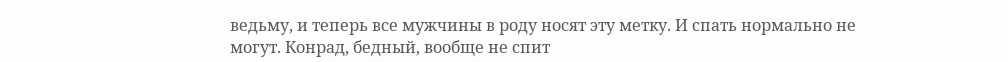ведьму, и теперь все мужчины в роду носят эту метку. И спать нормально не могут. Конрад, бедный, вообще не спит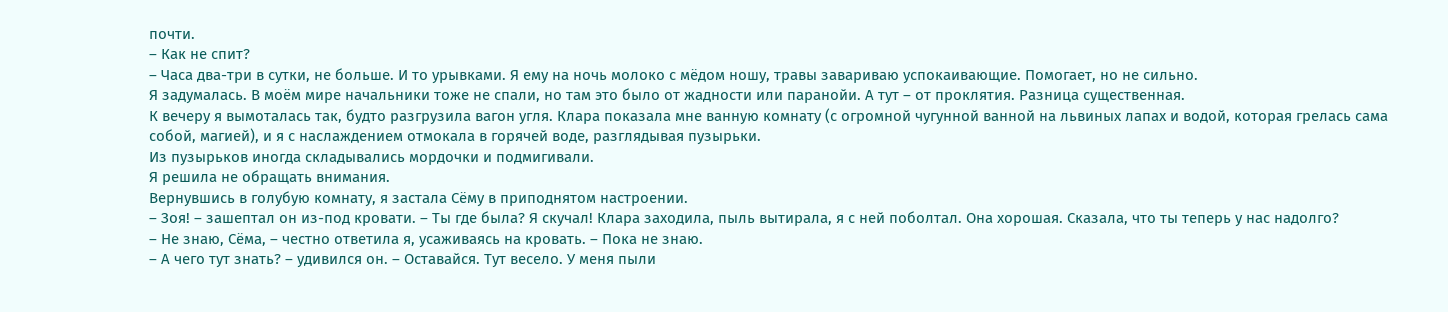почти.
– Как не спит?
– Часа два-три в сутки, не больше. И то урывками. Я ему на ночь молоко с мёдом ношу, травы завариваю успокаивающие. Помогает, но не сильно.
Я задумалась. В моём мире начальники тоже не спали, но там это было от жадности или паранойи. А тут – от проклятия. Разница существенная.
К вечеру я вымоталась так, будто разгрузила вагон угля. Клара показала мне ванную комнату (с огромной чугунной ванной на львиных лапах и водой, которая грелась сама собой, магией), и я с наслаждением отмокала в горячей воде, разглядывая пузырьки.
Из пузырьков иногда складывались мордочки и подмигивали.
Я решила не обращать внимания.
Вернувшись в голубую комнату, я застала Сёму в приподнятом настроении.
– Зоя! – зашептал он из-под кровати. – Ты где была? Я скучал! Клара заходила, пыль вытирала, я с ней поболтал. Она хорошая. Сказала, что ты теперь у нас надолго?
– Не знаю, Сёма, – честно ответила я, усаживаясь на кровать. – Пока не знаю.
– А чего тут знать? – удивился он. – Оставайся. Тут весело. У меня пыли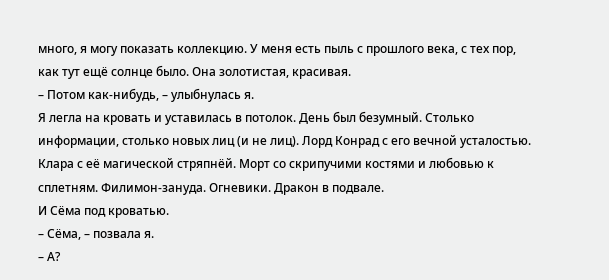много, я могу показать коллекцию. У меня есть пыль с прошлого века, с тех пор, как тут ещё солнце было. Она золотистая, красивая.
– Потом как-нибудь, – улыбнулась я.
Я легла на кровать и уставилась в потолок. День был безумный. Столько информации, столько новых лиц (и не лиц). Лорд Конрад с его вечной усталостью. Клара с её магической стряпнёй. Морт со скрипучими костями и любовью к сплетням. Филимон-зануда. Огневики. Дракон в подвале.
И Сёма под кроватью.
– Сёма, – позвала я.
– А?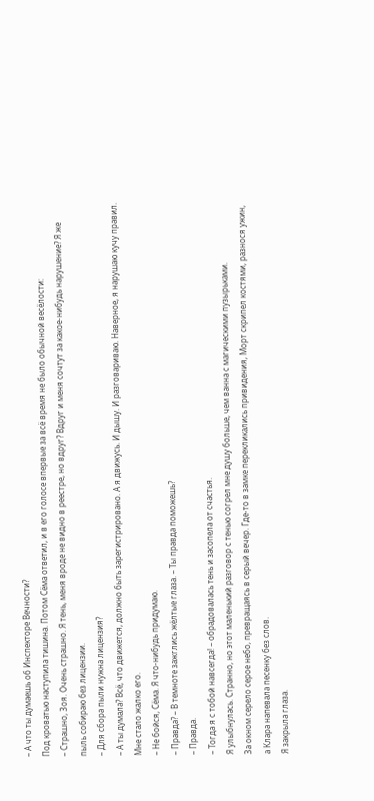– А что ты думаешь об Инспекторе Вечности?
Под кроватью наступила тишина. Потом Сёма ответил, и в его голосе впервые за всё время не было обычной весёлости:
– Страшно, Зоя. Очень страшно. Я тень, меня вроде не видно в реестре, но вдруг? Вдруг и меня сочтут за какое-нибудь нарушение? Я же пыль собираю без лицензии.
– Для сбора пыли нужна лицензия?
– А ты думала? Всё, что движется, должно быть зарегистрировано. А я движусь. И дышу. И разговариваю. Наверное, я нарушаю кучу правил.
Мне стало жалко его.
– Не бойся, Сёма. Я что-нибудь придумаю.
– Правда? – В темноте зажглись жёлтые глаза. – Ты правда поможешь?
– Правда.
– Тогда я с тобой навсегда! – обрадовалась тень и засопела от счастья.
Я улыбнулась. Странно, но этот маленький разговор с тенью согрел мне душу больше, чем ванна с магическими пузырьками.
За окном серело серое небо, превращаясь в серый вечер. Где-то в замке перекликались привидения, Морт скрипел костями, разнося ужин, а Клара напевала песенку без слов.
Я закрыла глаза.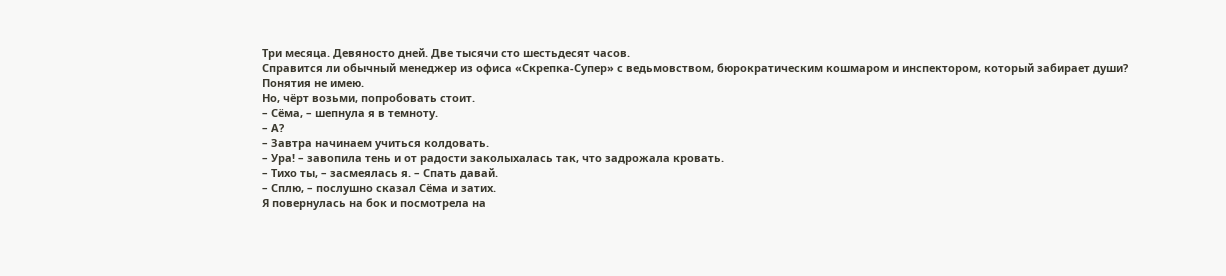Три месяца. Девяносто дней. Две тысячи сто шестьдесят часов.
Справится ли обычный менеджер из офиса «Скрепка-Супер» с ведьмовством, бюрократическим кошмаром и инспектором, который забирает души?
Понятия не имею.
Но, чёрт возьми, попробовать стоит.
– Сёма, – шепнула я в темноту.
– А?
– Завтра начинаем учиться колдовать.
– Ура! – завопила тень и от радости заколыхалась так, что задрожала кровать.
– Тихо ты, – засмеялась я. – Спать давай.
– Сплю, – послушно сказал Сёма и затих.
Я повернулась на бок и посмотрела на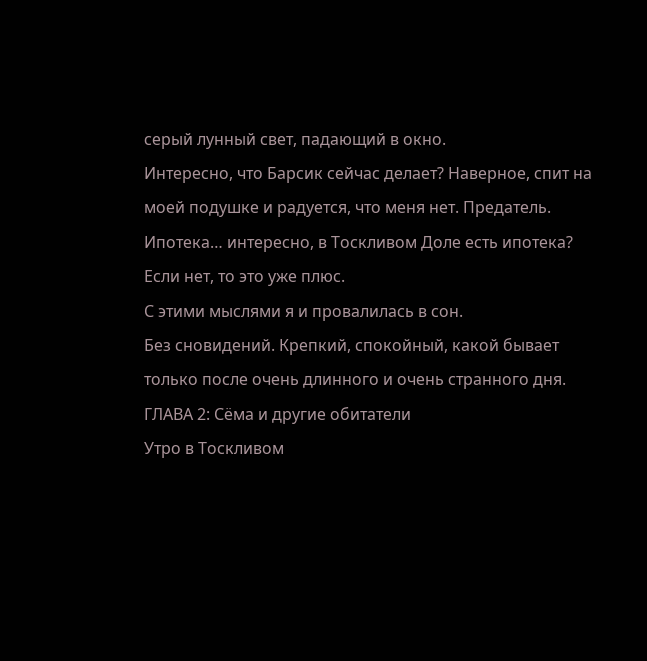серый лунный свет, падающий в окно.
Интересно, что Барсик сейчас делает? Наверное, спит на моей подушке и радуется, что меня нет. Предатель.
Ипотека… интересно, в Тоскливом Доле есть ипотека? Если нет, то это уже плюс.
С этими мыслями я и провалилась в сон.
Без сновидений. Крепкий, спокойный, какой бывает только после очень длинного и очень странного дня.
ГЛАВА 2: Сёма и другие обитатели
Утро в Тоскливом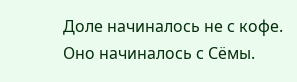Доле начиналось не с кофе.
Оно начиналось с Сёмы.